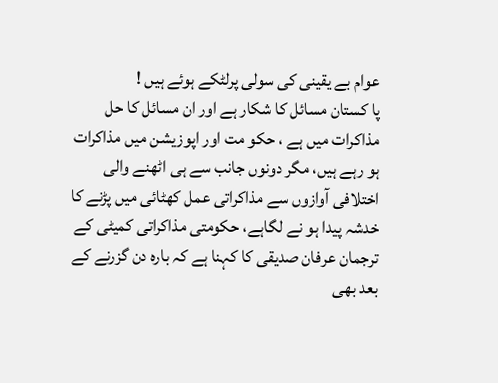عوام بے یقینی کی سولی پرلٹکے ہوئے ہیں !
پا کستان مسائل کا شکار ہے اور ان مسائل کا حل مذاکرات میں ہے ، حکو مت اور اپوزیشن میں مذاکرات ہو رہے ہیں، مگر دونوں جانب سے ہی اٹھنے والی اختلافی آوازوں سے مذاکراتی عمل کھٹائی میں پڑنے کا خدشہ پیدا ہو نے لگاہے، حکومتی مذاکراتی کمیٹی کے ترجمان عرفان صدیقی کا کہنا ہے کہ بارہ دن گزرنے کے بعد بھی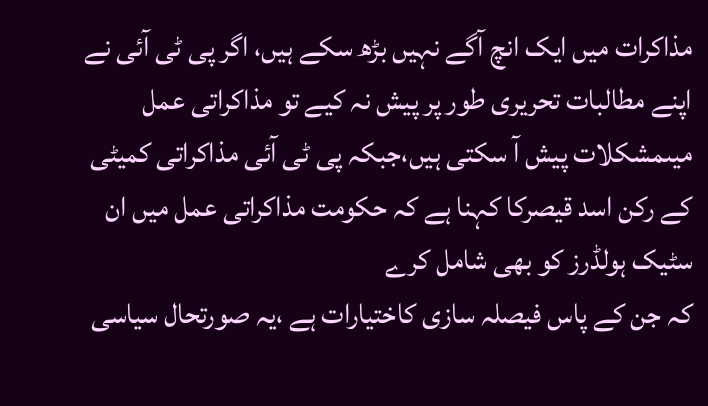مذاکرات میں ایک انچ آگے نہیں بڑھ سکے ہیں، اگر پی ٹی آئی نے اپنے مطالبات تحریری طور پر پیش نہ کیے تو مذاکراتی عمل میںمشکلات پیش آ سکتی ہیں،جبکہ پی ٹی آئی مذاکراتی کمیٹی کے رکن اسد قیصرکا کہنا ہے کہ حکومت مذاکراتی عمل میں ان سٹیک ہولڈرز کو بھی شامل کرے
کہ جن کے پاس فیصلہ سازی کاختیارات ہے ،یہ صورتحال سیاسی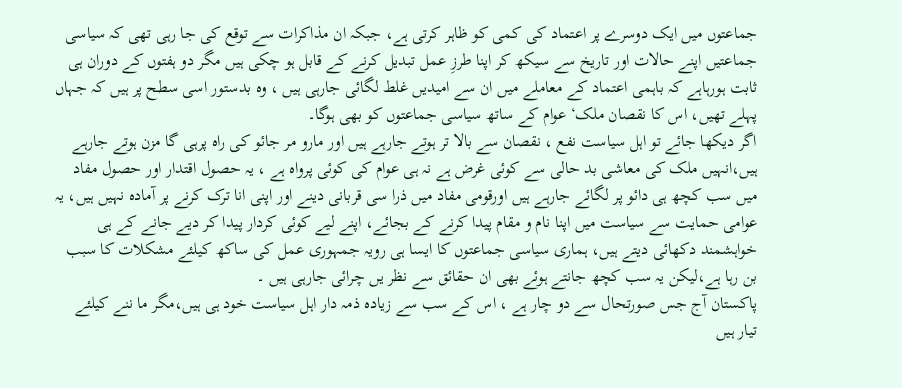جماعتوں میں ایک دوسرے پر اعتماد کی کمی کو ظاہر کرتی ہے، جبکہ ان مذاکرات سے توقع کی جا رہی تھی کہ سیاسی جماعتیں اپنے حالات اور تاریخ سے سیکھ کر اپنا طرزِ عمل تبدیل کرنے کے قابل ہو چکی ہیں مگر دو ہفتوں کے دوران ہی ثابت ہورہاہے کہ باہمی اعتماد کے معاملے میں ان سے امیدیں غلط لگائی جارہی ہیں ، وہ بدستور اسی سطح پر ہیں کہ جہاں پہلے تھیں، اس کا نقصان ملک‘ عوام کے ساتھ سیاسی جماعتوں کو بھی ہوگا۔
اگر دیکھا جائے تو اہل سیاست نفع ، نقصان سے بالا تر ہوتے جارہے ہیں اور مارو مر جائو کی راہ پرہی گا مزن ہوتے جارہے ہیں،انہیں ملک کی معاشی بد حالی سے کوئی غرض ہے نہ ہی عوام کی کوئی پرواہ ہے ، یہ حصول اقتدار اور حصول مفاد میں سب کچھ ہی دائو پر لگائے جارہے ہیں اورقومی مفاد میں ذرا سی قربانی دینے اور اپنی انا ترک کرنے پر آمادہ نہیں ہیں، یہ عوامی حمایت سے سیاست میں اپنا نام و مقام پیدا کرنے کے بجائے، اپنے لیے کوئی کردار پیدا کر دیے جانے کے ہی خواہشمند دکھائی دیتے ہیں، ہماری سیاسی جماعتوں کا ایسا ہی رویہ جمہوری عمل کی ساکھ کیلئے مشکلات کا سبب بن رہا ہے،لیکن یہ سب کچھ جانتے ہوئے بھی ان حقائق سے نظر یں چرائی جارہی ہیں ۔
پاکستان آج جس صورتحال سے دو چار ہے ، اس کے سب سے زیادہ ذمہ دار اہل سیاست خود ہی ہیں،مگر ما ننے کیلئے تیار ہیں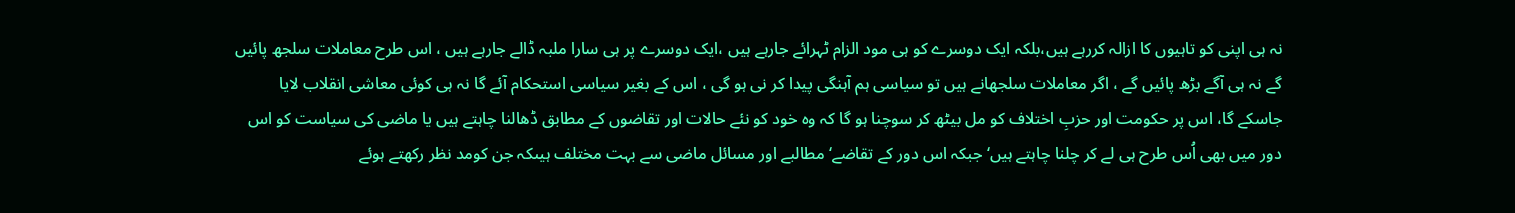نہ ہی اپنی کو تاہیوں کا ازالہ کررہے ہیں،بلکہ ایک دوسرے کو ہی مود الزام ٹہرائے جارہے ہیں ،ایک دوسرے پر ہی سارا ملبہ ڈالے جارہے ہیں ، اس طرح معاملات سلجھ پائیں گے نہ ہی آگے بڑھ پائیں گے ، اگر معاملات سلجھانے ہیں تو سیاسی ہم آہنگی پیدا کر نی ہو گی ، اس کے بغیر سیاسی استحکام آئے گا نہ ہی کوئی معاشی انقلاب لایا جاسکے گا، اس پر حکومت اور حزبِ اختلاف کو مل بیٹھ کر سوچنا ہو گا کہ وہ خود کو نئے حالات اور تقاضوں کے مطابق ڈھالنا چاہتے ہیں یا ماضی کی سیاست کو اس دور میں بھی اُس طرح ہی لے کر چلنا چاہتے ہیں‘جبکہ اس دور کے تقاضے‘ مطالبے اور مسائل ماضی سے بہت مختلف ہیںکہ جن کومد نظر رکھتے ہوئے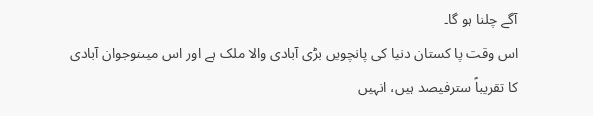آگے چلنا ہو گا۔
اس وقت پا کستان دنیا کی پانچویں بڑی آبادی والا ملک ہے اور اس میںنوجوان آبادی کا تقریباً سترفیصد ہیں، انہیں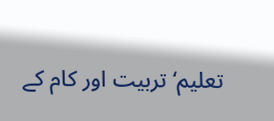تعلیم‘ تربیت اور کام کے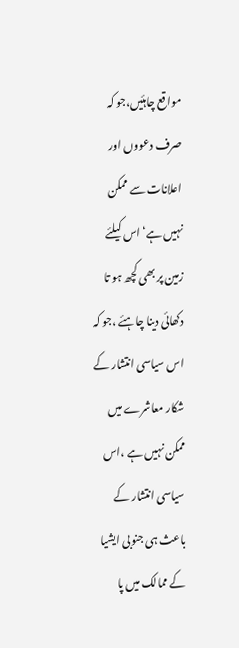مواقع چاہئیں،جو کہ صرف دعووں اور اعلانات سے ممکن نہیں ہے‘ اس کیلئے زمین پر بھی کچھ ہو تا دکھائی دینا چاہئے ،جو کہ اس سیاسی انتشار کے شکار معاشرے میں ممکن نہیں ہے ،اس سیاسی انتشار کے باعث ہی جنوبی ایشیا کے ممالک میں پا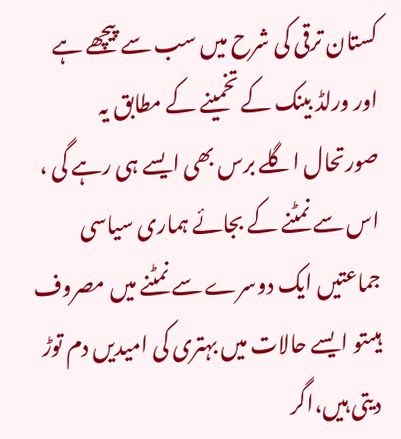کستان ترقی کی شرح میں سب سے پیچھے ہے اور ورلڈ بینک کے تخمینے کے مطابق یہ صورتحال اگلے برس بھی ایسے ہی رہے گی ،
اس سے نمٹنے کے بجائے ہماری سیاسی جماعتیں ایک دوسرے سے نمٹنے میں مصروف ہیںتو ایسے حالات میں بہتری کی امیدیں دم توڑ دیتی ہیں،اگر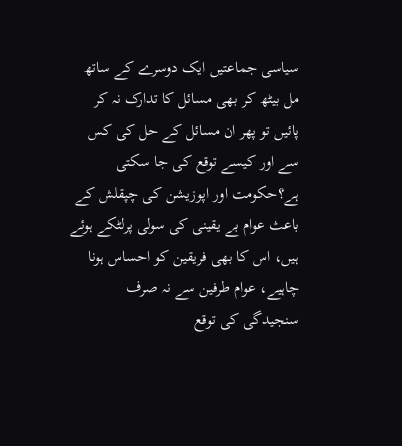سیاسی جماعتیں ایک دوسرے کے ساتھ مل بیٹھ کر بھی مسائل کا تدارک نہ کر پائیں تو پھر ان مسائل کے حل کی کس سے اور کیسے توقع کی جا سکتی ہے؟حکومت اور اپوزیشن کی چپقلش کے باعث عوام بے یقینی کی سولی پرلٹکے ہوئے ہیں، اس کا بھی فریقین کو احساس ہونا چاہیے، عوام طرفین سے نہ صرف سنجیدگی کی توقع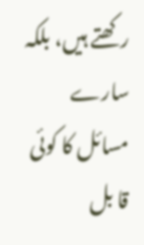رکھتے ہیں، بلکہ سارے مسائل کا کوئی قا بل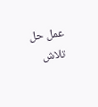عمل حل تلاش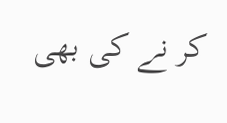کر نے کی بھی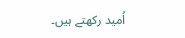اُمید رکھتے ہیں۔